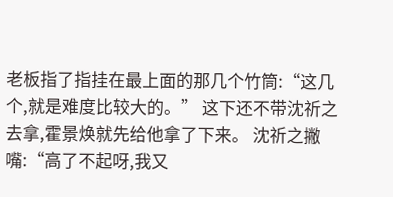老板指了指挂在最上面的那几个竹筒:“这几个,就是难度比较大的。” 这下还不带沈祈之去拿,霍景焕就先给他拿了下来。 沈祈之撇嘴:“高了不起呀,我又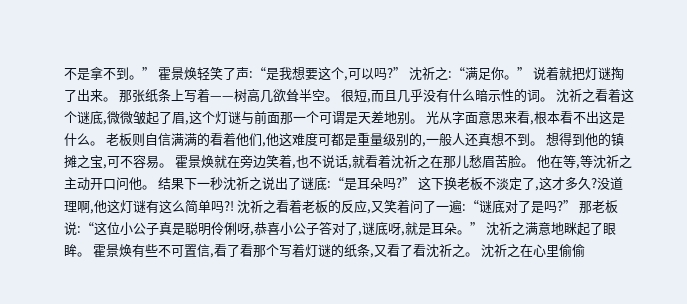不是拿不到。” 霍景焕轻笑了声:“是我想要这个,可以吗?” 沈祈之:“满足你。” 说着就把灯谜掏了出来。 那张纸条上写着——树高几欲耸半空。 很短,而且几乎没有什么暗示性的词。 沈祈之看着这个谜底,微微皱起了眉,这个灯谜与前面那一个可谓是天差地别。 光从字面意思来看,根本看不出这是什么。 老板则自信满满的看着他们,他这难度可都是重量级别的,一般人还真想不到。 想得到他的镇摊之宝,可不容易。 霍景焕就在旁边笑着,也不说话,就看着沈祈之在那儿愁眉苦脸。 他在等,等沈祈之主动开口问他。 结果下一秒沈祈之说出了谜底:“是耳朵吗?” 这下换老板不淡定了,这才多久?没道理啊,他这灯谜有这么简单吗?! 沈祈之看着老板的反应,又笑着问了一遍:“谜底对了是吗?” 那老板说:“这位小公子真是聪明伶俐呀,恭喜小公子答对了,谜底呀,就是耳朵。” 沈祈之满意地眯起了眼眸。 霍景焕有些不可置信,看了看那个写着灯谜的纸条,又看了看沈祈之。 沈祈之在心里偷偷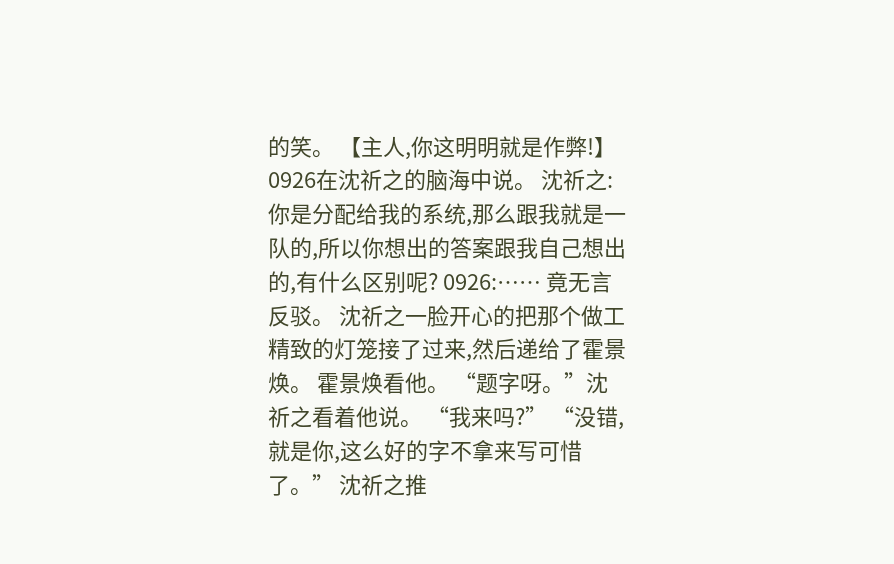的笑。 【主人,你这明明就是作弊!】 0926在沈祈之的脑海中说。 沈祈之:你是分配给我的系统,那么跟我就是一队的,所以你想出的答案跟我自己想出的,有什么区别呢? 0926:…… 竟无言反驳。 沈祈之一脸开心的把那个做工精致的灯笼接了过来,然后递给了霍景焕。 霍景焕看他。 “题字呀。”沈祈之看着他说。 “我来吗?” “没错,就是你,这么好的字不拿来写可惜了。” 沈祈之推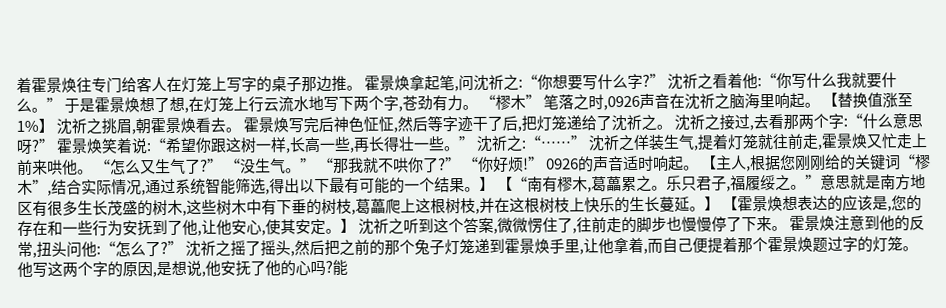着霍景焕往专门给客人在灯笼上写字的桌子那边推。 霍景焕拿起笔,问沈祈之:“你想要写什么字?” 沈祈之看着他:“你写什么我就要什么。” 于是霍景焕想了想,在灯笼上行云流水地写下两个字,苍劲有力。 “樛木” 笔落之时,0926声音在沈祈之脑海里响起。 【替换值涨至1%】 沈祈之挑眉,朝霍景焕看去。 霍景焕写完后神色怔怔,然后等字迹干了后,把灯笼递给了沈祈之。 沈祈之接过,去看那两个字:“什么意思呀?” 霍景焕笑着说:“希望你跟这树一样,长高一些,再长得壮一些。” 沈祈之:“……” 沈祈之佯装生气,提着灯笼就往前走,霍景焕又忙走上前来哄他。 “怎么又生气了?” “没生气。” “那我就不哄你了?” “你好烦!” 0926的声音适时响起。 【主人,根据您刚刚给的关键词“樛木”,结合实际情况,通过系统智能筛选,得出以下最有可能的一个结果。】 【“南有樛木,葛藟累之。乐只君子,福履绥之。”意思就是南方地区有很多生长茂盛的树木,这些树木中有下垂的树枝,葛藟爬上这根树枝,并在这根树枝上快乐的生长蔓延。】 【霍景焕想表达的应该是,您的存在和一些行为安抚到了他,让他安心,使其安定。】 沈祈之听到这个答案,微微愣住了,往前走的脚步也慢慢停了下来。 霍景焕注意到他的反常,扭头问他:“怎么了?” 沈祈之摇了摇头,然后把之前的那个兔子灯笼递到霍景焕手里,让他拿着,而自己便提着那个霍景焕题过字的灯笼。 他写这两个字的原因,是想说,他安抚了他的心吗?能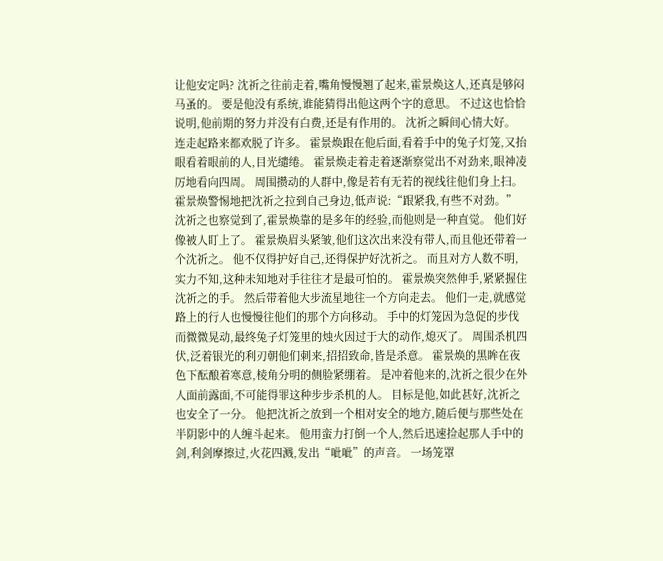让他安定吗? 沈祈之往前走着,嘴角慢慢翘了起来,霍景焕这人,还真是够闷马蚤的。 要是他没有系统,谁能猜得出他这两个字的意思。 不过这也恰恰说明,他前期的努力并没有白费,还是有作用的。 沈祈之瞬间心情大好。 连走起路来都欢脱了许多。 霍景焕跟在他后面,看着手中的兔子灯笼,又抬眼看着眼前的人,目光缱绻。 霍景焕走着走着逐渐察觉出不对劲来,眼神凌厉地看向四周。 周围攒动的人群中,像是若有无若的视线往他们身上扫。 霍景焕警惕地把沈祈之拉到自己身边,低声说:“跟紧我,有些不对劲。” 沈祈之也察觉到了,霍景焕靠的是多年的经验,而他则是一种直觉。 他们好像被人盯上了。 霍景焕眉头紧皱,他们这次出来没有带人,而且他还带着一个沈祈之。 他不仅得护好自己,还得保护好沈祈之。 而且对方人数不明,实力不知,这种未知地对手往往才是最可怕的。 霍景焕突然伸手,紧紧握住沈祈之的手。 然后带着他大步流星地往一个方向走去。 他们一走,就感觉路上的行人也慢慢往他们的那个方向移动。 手中的灯笼因为急促的步伐而微微晃动,最终兔子灯笼里的烛火因过于大的动作,熄灭了。 周围杀机四伏,泛着银光的利刃朝他们刺来,招招致命,皆是杀意。 霍景焕的黑眸在夜色下酝酿着寒意,棱角分明的侧脸紧绷着。 是冲着他来的,沈祈之很少在外人面前露面,不可能得罪这种步步杀机的人。 目标是他,如此甚好,沈祈之也安全了一分。 他把沈祈之放到一个相对安全的地方,随后便与那些处在半阴影中的人缠斗起来。 他用蛮力打倒一个人,然后迅速捡起那人手中的剑,利剑摩擦过,火花四溅,发出“呲呲”的声音。 一场笼罩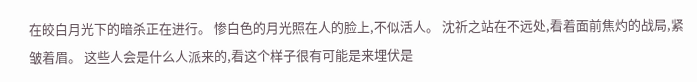在皎白月光下的暗杀正在进行。 惨白色的月光照在人的脸上,不似活人。 沈祈之站在不远处,看着面前焦灼的战局,紧皱着眉。 这些人会是什么人派来的,看这个样子很有可能是来埋伏是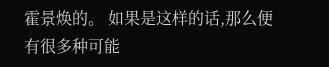霍景焕的。 如果是这样的话,那么便有很多种可能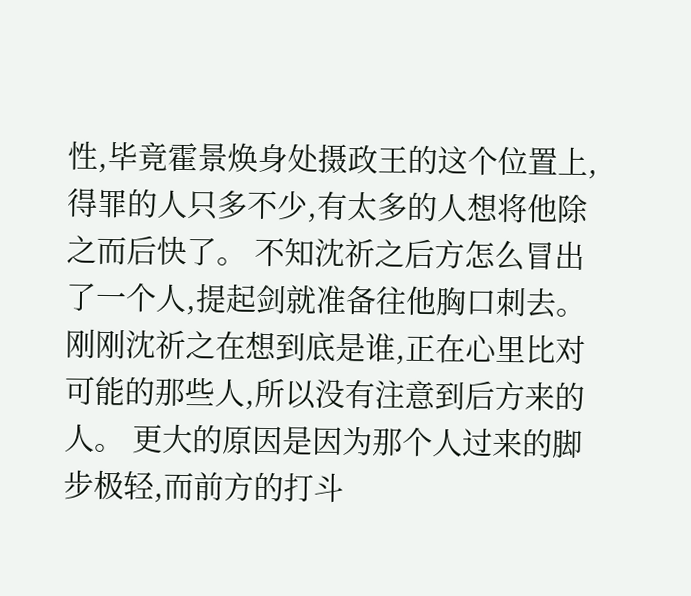性,毕竟霍景焕身处摄政王的这个位置上,得罪的人只多不少,有太多的人想将他除之而后快了。 不知沈祈之后方怎么冒出了一个人,提起剑就准备往他胸口刺去。 刚刚沈祈之在想到底是谁,正在心里比对可能的那些人,所以没有注意到后方来的人。 更大的原因是因为那个人过来的脚步极轻,而前方的打斗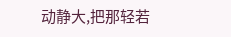动静大,把那轻若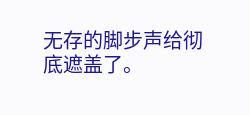无存的脚步声给彻底遮盖了。